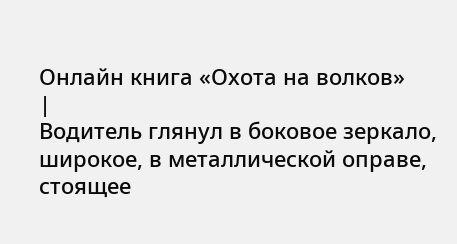Онлайн книга «Охота на волков»
|
Водитель глянул в боковое зеркало, широкое, в металлической оправе, стоящее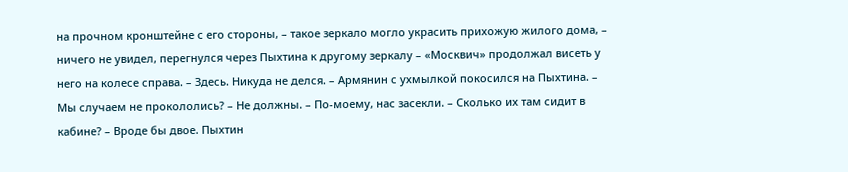на прочном кронштейне с его стороны, – такое зеркало могло украсить прихожую жилого дома, – ничего не увидел, перегнулся через Пыхтина к другому зеркалу – «Москвич» продолжал висеть у него на колесе справа. – Здесь. Никуда не делся. – Армянин с ухмылкой покосился на Пыхтина. – Мы случаем не прокололись? – Не должны. – По-моему, нас засекли. – Сколько их там сидит в кабине? – Вроде бы двое. Пыхтин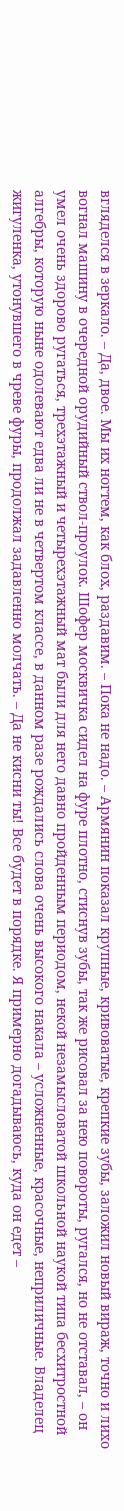вгляделся в зеркало. – Да, двое. Мы их ногтем, как блох, раздавим. – Пока не надо. – Армянин показал крупные, кривоватые, крепкие зубы, заложил новый вираж, точно и лихо вогнал машину в очередной орудийный ствол-проулок. Шофер москвичка сидел на фуре плотно, стиснув зубы, так же рисовал за нею повороты, ругался, но не отставал, – он умел очень здорово ругаться, трехэтажный и четырехэтажный мат были для него давно пройденным периодом, некой незамысловатой школьной наукой типа бесхитростной алгебры, которую ныне одолевают едва ли не в четвертом классе, в данном разе рождались слова очень высокого накала – усложненные, красочные, неприличные. Владелец жигуленка, утонувшего в чреве фуры, продолжал задавленно молчать. – Да не кисни ты! Все будет в порядке. Я примерно догадываюсь, куда он едет –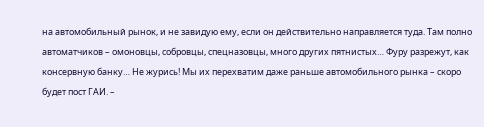на автомобильный рынок, и не завидую ему, если он действительно направляется туда. Там полно автоматчиков – омоновцы, собровцы, спецназовцы, много других пятнистых… Фуру разрежут, как консервную банку… Не журись! Мы их перехватим даже раньше автомобильного рынка – скоро будет пост ГАИ. –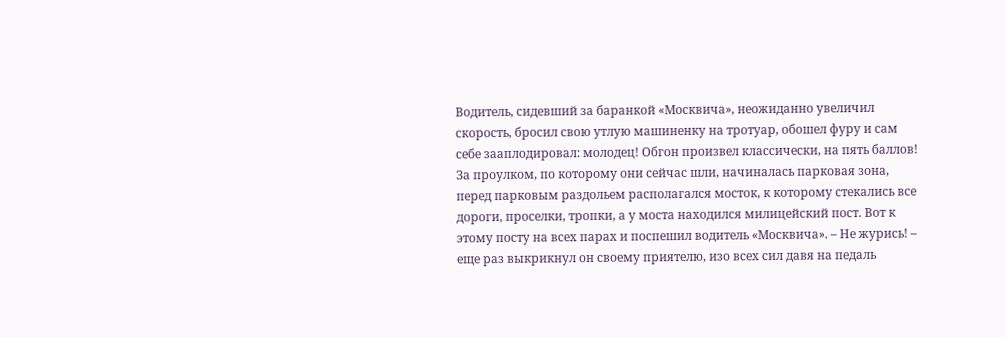Водитель, сидевший за баранкой «Москвича», неожиданно увеличил скорость, бросил свою утлую машиненку на тротуар, обошел фуру и сам себе зааплодировал: молодец! Обгон произвел классически, на пять баллов! За проулком, по которому они сейчас шли, начиналась парковая зона, перед парковым раздольем располагался мосток, к которому стекались все дороги, проселки, тропки, а у моста находился милицейский пост. Вот к этому посту на всех парах и поспешил водитель «Москвича». – Не журись! – еще раз выкрикнул он своему приятелю, изо всех сил давя на педаль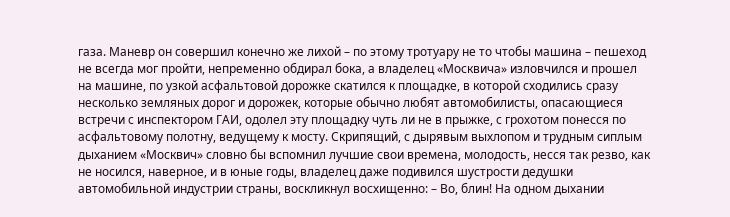газа. Маневр он совершил конечно же лихой – по этому тротуару не то чтобы машина – пешеход не всегда мог пройти, непременно обдирал бока, а владелец «Москвича» изловчился и прошел на машине, по узкой асфальтовой дорожке скатился к площадке, в которой сходились сразу несколько земляных дорог и дорожек, которые обычно любят автомобилисты, опасающиеся встречи с инспектором ГАИ, одолел эту площадку чуть ли не в прыжке, с грохотом понесся по асфальтовому полотну, ведущему к мосту. Скрипящий, с дырявым выхлопом и трудным сиплым дыханием «Москвич» словно бы вспомнил лучшие свои времена, молодость, несся так резво, как не носился, наверное, и в юные годы, владелец даже подивился шустрости дедушки автомобильной индустрии страны, воскликнул восхищенно: – Во, блин! На одном дыхании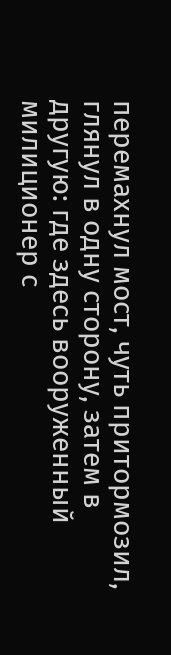перемахнул мост, чуть притормозил, глянул в одну сторону, затем в другую: где здесь вооруженный милиционер с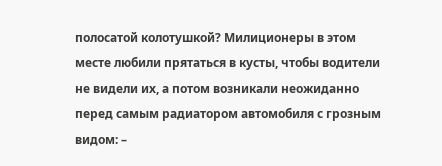полосатой колотушкой? Милиционеры в этом месте любили прятаться в кусты, чтобы водители не видели их, а потом возникали неожиданно перед самым радиатором автомобиля с грозным видом: –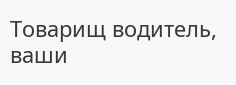Товарищ водитель, ваши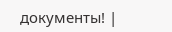документы! |